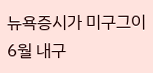뉴욕증시가 미구그이 6월 내구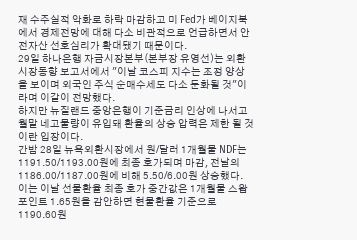재 수주실적 악화로 하락 마감하고 미 Fed가 베이지북에서 경제전망에 대해 다소 비관적으로 언급하면서 안전자산 선호심리가 확대됐기 때문이다.
29일 하나은행 자금시장본부(본부장 유영선)는 외환시장동향 보고서에서 "이날 코스피 지수는 조정 양상을 보이며 외국인 주식 순매수세도 다소 둔화될 것"이라며 이같이 전망했다.
하지만 뉴질랜드 중앙은행이 기준금리 인상에 나서고 월말 네고물량이 유입돼 환율의 상승 압력은 제한 될 것이란 입장이다.
간밤 28일 뉴욕외환시장에서 원/달러 1개월물 NDF는 1191.50/1193.00원에 최종 호가되며 마감, 전날의 1186.00/1187.00원에 비해 5.50/6.00원 상승했다.
이는 이날 선물환율 최종 호가 중간값은 1개월물 스왑포인트 1.65원을 감안하면 현물환율 기준으로 1190.60원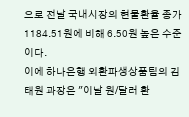으로 전날 국내시장의 현물환율 종가 1184.51원에 비해 6.50원 높은 수준이다.
이에 하나은행 외환파생상품팀의 김태원 과장은 "이날 원/달러 환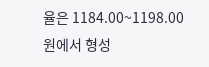율은 1184.00~1198.00원에서 형성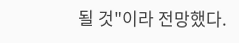될 것"이라 전망했다.